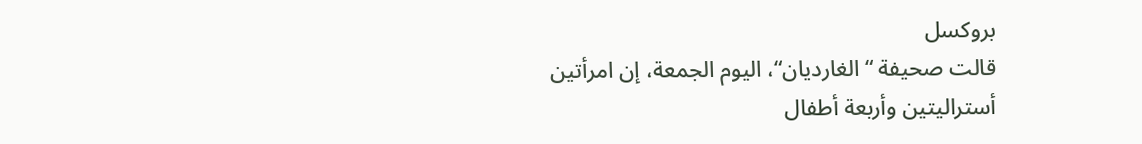بروكسل
قالت صحيفة “الغارديان“، اليوم الجمعة، إن امرأتين أستراليتين وأربعة أطفال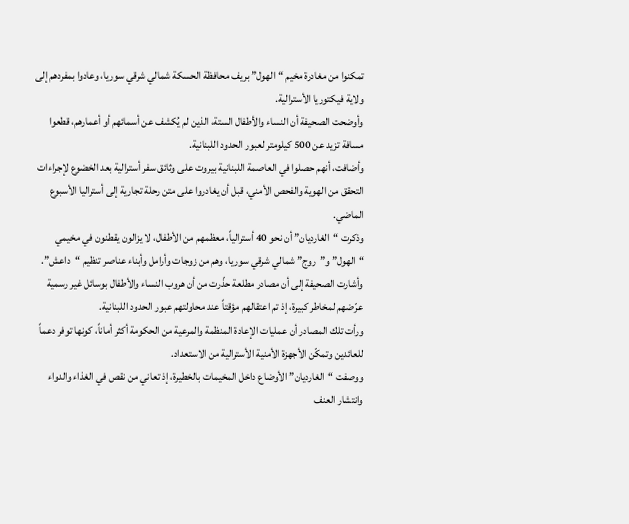تمكنوا من مغادرة مخيم “الهول” بريف محافظة الحسكة شمالي شرقي سوريا، وعادوا بمفردهم إلى ولاية فيكتوريا الأسترالية.
وأوضحت الصحيفة أن النساء والأطفال الستة، الذين لم يُكشف عن أسمائهم أو أعمارهم، قطعوا مسافة تزيد عن 500 كيلومتر لعبور الحدود اللبنانية.
وأضافت، أنهم حصلوا في العاصمة اللبنانية بيروت على وثائق سفر أسترالية بعد الخضوع لإجراءات التحقق من الهوية والفحص الأمني، قبل أن يغادروا على متن رحلة تجارية إلى أستراليا الأسبوع الماضي.
وذكرت “الغارديان” أن نحو 40 أسترالياً، معظمهم من الأطفال، لا يزالون يقطنون في مخيمي “الهول” و”روج” شمالي شرقي سوريا، وهم من زوجات وأرامل وأبناء عناصر تنظيم “داعش”.
وأشارت الصحيفة إلى أن مصادر مطلعة حذّرت من أن هروب النساء والأطفال بوسائل غير رسمية عرّضهم لمخاطر كبيرة، إذ تم اعتقالهم مؤقتاً عند محاولتهم عبور الحدود اللبنانية.
ورأت تلك المصادر أن عمليات الإعادة المنظمة والمرعية من الحكومة أكثر أماناً، كونها توفر دعماً للعائدين وتمكّن الأجهزة الأمنية الأسترالية من الاستعداد.
ووصفت “الغارديان” الأوضاع داخل المخيمات بالخطيرة، إذ تعاني من نقص في الغذاء والدواء وانتشار العنف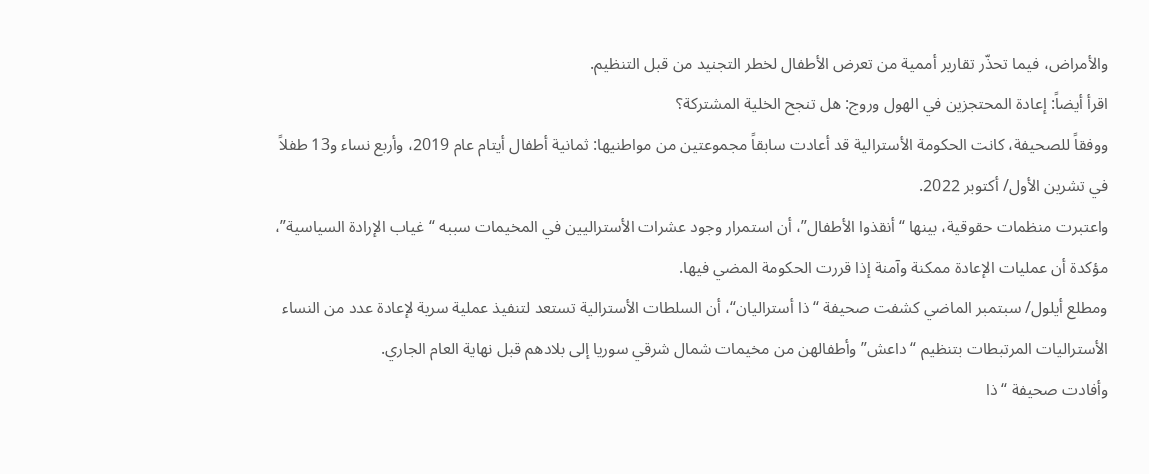والأمراض، فيما تحذّر تقارير أممية من تعرض الأطفال لخطر التجنيد من قبل التنظيم.
اقرأ أيضاً: إعادة المحتجزين في الهول وروج: هل تنجح الخلية المشتركة؟
ووفقاً للصحيفة، كانت الحكومة الأسترالية قد أعادت سابقاً مجموعتين من مواطنيها: ثمانية أطفال أيتام عام 2019، وأربع نساء و13 طفلاً في تشرين الأول/ أكتوبر 2022.
واعتبرت منظمات حقوقية، بينها “أنقذوا الأطفال”، أن استمرار وجود عشرات الأستراليين في المخيمات سببه “غياب الإرادة السياسية”، مؤكدة أن عمليات الإعادة ممكنة وآمنة إذا قررت الحكومة المضي فيها.
ومطلع أيلول/ سبتمبر الماضي كشفت صحيفة “ذا أستراليان“، أن السلطات الأسترالية تستعد لتنفيذ عملية سرية لإعادة عدد من النساء الأستراليات المرتبطات بتنظيم “داعش” وأطفالهن من مخيمات شمال شرقي سوريا إلى بلادهم قبل نهاية العام الجاري.
وأفادت صحيفة “ذا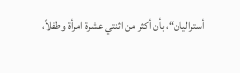أستراليان“، بأن أكثر من اثنتي عشرة امرأة وطفلاً،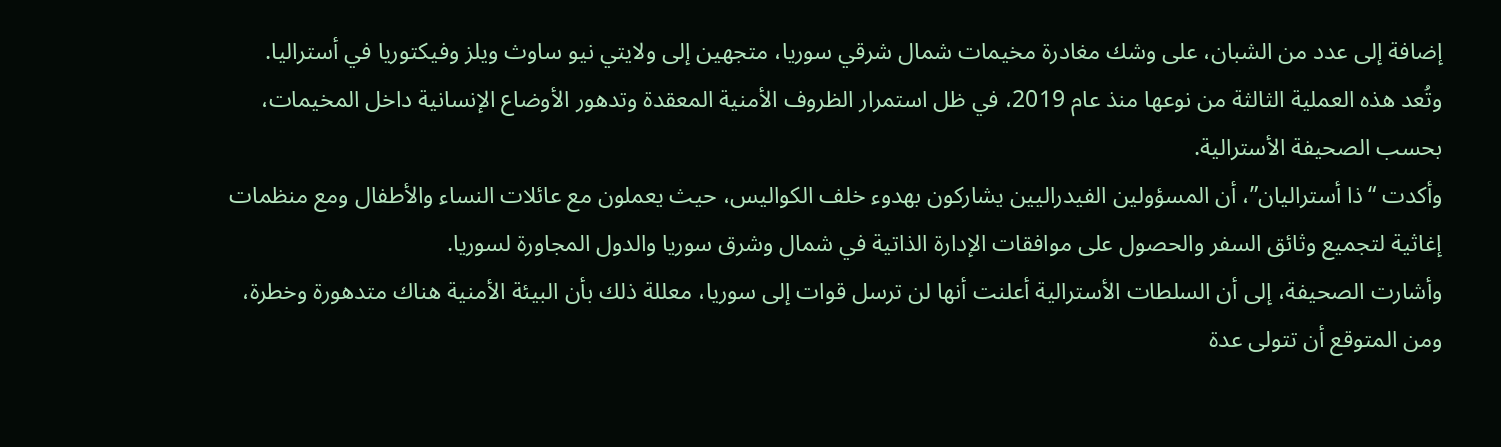إضافة إلى عدد من الشبان، على وشك مغادرة مخيمات شمال شرقي سوريا، متجهين إلى ولايتي نيو ساوث ويلز وفيكتوريا في أستراليا.
وتُعد هذه العملية الثالثة من نوعها منذ عام 2019، في ظل استمرار الظروف الأمنية المعقدة وتدهور الأوضاع الإنسانية داخل المخيمات، بحسب الصحيفة الأسترالية.
وأكدت “ذا أستراليان”، أن المسؤولين الفيدراليين يشاركون بهدوء خلف الكواليس، حيث يعملون مع عائلات النساء والأطفال ومع منظمات إغاثية لتجميع وثائق السفر والحصول على موافقات الإدارة الذاتية في شمال وشرق سوريا والدول المجاورة لسوريا.
وأشارت الصحيفة، إلى أن السلطات الأسترالية أعلنت أنها لن ترسل قوات إلى سوريا، معللة ذلك بأن البيئة الأمنية هناك متدهورة وخطرة، ومن المتوقع أن تتولى عدة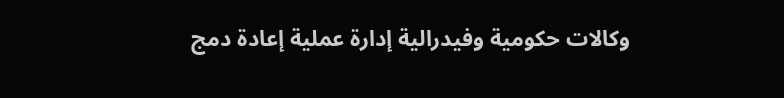وكالات حكومية وفيدرالية إدارة عملية إعادة دمج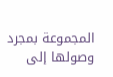المجموعة بمجرد وصولها إلى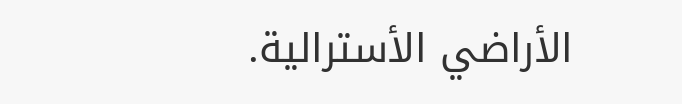الأراضي الأسترالية.